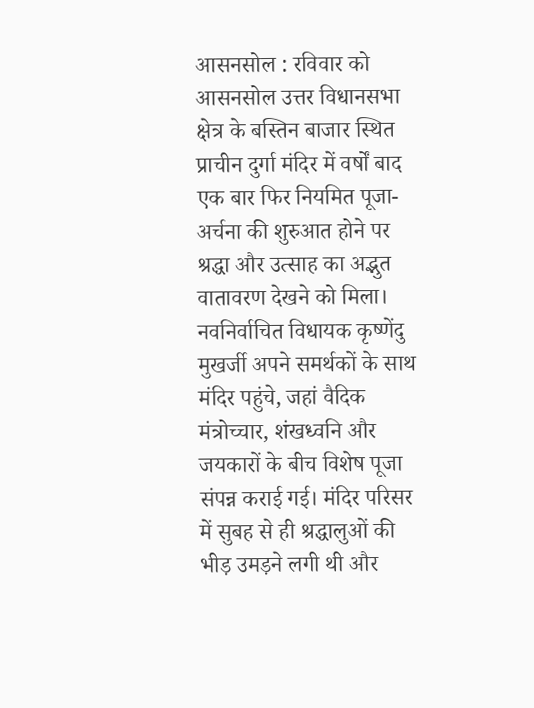आसनसोल : रविवार को आसनसोल उत्तर विधानसभा क्षेत्र के बस्तिन बाजार स्थित प्राचीन दुर्गा मंदिर में वर्षों बाद एक बार फिर नियमित पूजा-अर्चना की शुरुआत होने पर श्रद्धा और उत्साह का अद्भुत वातावरण देखने को मिला। नवनिर्वाचित विधायक कृष्णेंदु मुखर्जी अपने समर्थकों के साथ मंदिर पहुंचे, जहां वैदिक मंत्रोच्चार, शंखध्वनि और जयकारों के बीच विशेष पूजा संपन्न कराई गई। मंदिर परिसर में सुबह से ही श्रद्धालुओं की भीड़ उमड़ने लगी थी और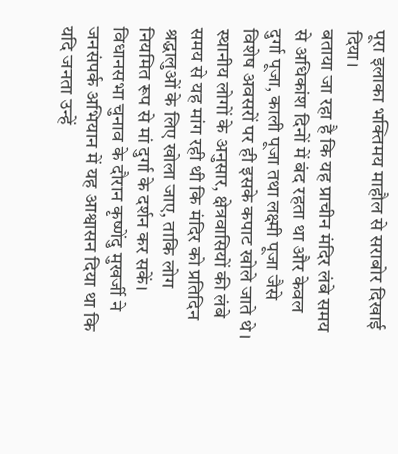पूरा इलाका भक्तिमय माहौल से सराबोर दिखाई दिया।
बताया जा रहा है कि यह प्राचीन मंदिर लंबे समय से अधिकांश दिनों में बंद रहता था और केवल दुर्गा पूजा, काली पूजा तथा लक्ष्मी पूजा जैसे विशेष अवसरों पर ही इसके कपाट खोले जाते थे। स्थानीय लोगों के अनुसार, क्षेत्रवासियों की लंबे समय से यह मांग रही थी कि मंदिर को प्रतिदिन श्रद्धालुओं के लिए खोला जाए, ताकि लोग नियमित रूप से मां दुर्गा के दर्शन कर सकें।
विधानसभा चुनाव के दौरान कृष्णेंदु मुखर्जी ने जनसंपर्क अभियान में यह आश्वासन दिया था कि यदि जनता उन्हें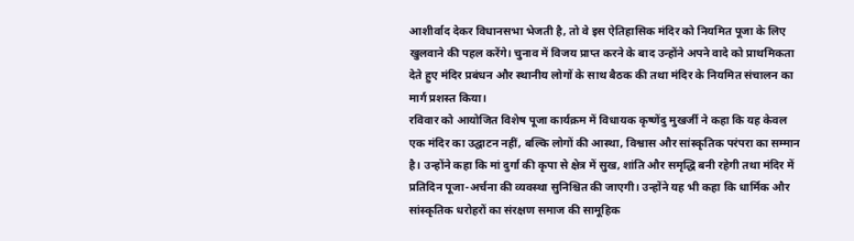आशीर्वाद देकर विधानसभा भेजती है, तो वे इस ऐतिहासिक मंदिर को नियमित पूजा के लिए खुलवाने की पहल करेंगे। चुनाव में विजय प्राप्त करने के बाद उन्होंने अपने वादे को प्राथमिकता देते हुए मंदिर प्रबंधन और स्थानीय लोगों के साथ बैठक की तथा मंदिर के नियमित संचालन का मार्ग प्रशस्त किया।
रविवार को आयोजित विशेष पूजा कार्यक्रम में विधायक कृष्णेंदु मुखर्जी ने कहा कि यह केवल एक मंदिर का उद्घाटन नहीं, बल्कि लोगों की आस्था, विश्वास और सांस्कृतिक परंपरा का सम्मान है। उन्होंने कहा कि मां दुर्गा की कृपा से क्षेत्र में सुख, शांति और समृद्धि बनी रहेगी तथा मंदिर में प्रतिदिन पूजा-अर्चना की व्यवस्था सुनिश्चित की जाएगी। उन्होंने यह भी कहा कि धार्मिक और सांस्कृतिक धरोहरों का संरक्षण समाज की सामूहिक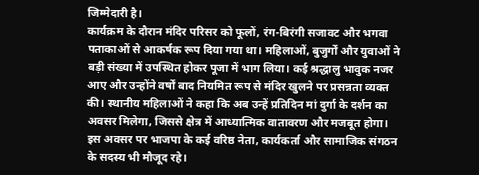जिम्मेदारी है।
कार्यक्रम के दौरान मंदिर परिसर को फूलों, रंग-बिरंगी सजावट और भगवा पताकाओं से आकर्षक रूप दिया गया था। महिलाओं, बुजुर्गों और युवाओं ने बड़ी संख्या में उपस्थित होकर पूजा में भाग लिया। कई श्रद्धालु भावुक नजर आए और उन्होंने वर्षों बाद नियमित रूप से मंदिर खुलने पर प्रसन्नता व्यक्त की। स्थानीय महिलाओं ने कहा कि अब उन्हें प्रतिदिन मां दुर्गा के दर्शन का अवसर मिलेगा, जिससे क्षेत्र में आध्यात्मिक वातावरण और मजबूत होगा।
इस अवसर पर भाजपा के कई वरिष्ठ नेता, कार्यकर्ता और सामाजिक संगठन के सदस्य भी मौजूद रहे।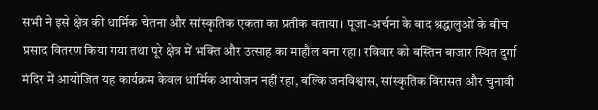सभी ने इसे क्षेत्र की धार्मिक चेतना और सांस्कृतिक एकता का प्रतीक बताया। पूजा-अर्चना के बाद श्रद्धालुओं के बीच प्रसाद वितरण किया गया तथा पूरे क्षेत्र में भक्ति और उत्साह का माहौल बना रहा। रविवार को बस्तिन बाजार स्थित दुर्गा मंदिर में आयोजित यह कार्यक्रम केवल धार्मिक आयोजन नहीं रहा, बल्कि जनविश्वास, सांस्कृतिक विरासत और चुनावी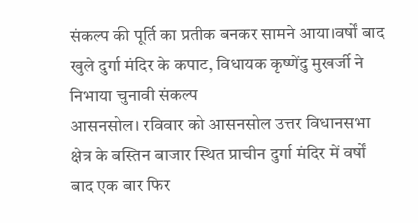संकल्प की पूर्ति का प्रतीक बनकर सामने आया।वर्षों बाद खुले दुर्गा मंदिर के कपाट, विधायक कृष्णेंदु मुखर्जी ने निभाया चुनावी संकल्प
आसनसोल। रविवार को आसनसोल उत्तर विधानसभा क्षेत्र के बस्तिन बाजार स्थित प्राचीन दुर्गा मंदिर में वर्षों बाद एक बार फिर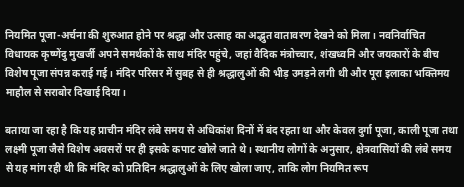नियमित पूजा-अर्चना की शुरुआत होने पर श्रद्धा और उत्साह का अद्भुत वातावरण देखने को मिला। नवनिर्वाचित विधायक कृष्णेंदु मुखर्जी अपने समर्थकों के साथ मंदिर पहुंचे, जहां वैदिक मंत्रोच्चार, शंखध्वनि और जयकारों के बीच विशेष पूजा संपन्न कराई गई। मंदिर परिसर में सुबह से ही श्रद्धालुओं की भीड़ उमड़ने लगी थी और पूरा इलाका भक्तिमय माहौल से सराबोर दिखाई दिया।

बताया जा रहा है कि यह प्राचीन मंदिर लंबे समय से अधिकांश दिनों में बंद रहता था और केवल दुर्गा पूजा, काली पूजा तथा लक्ष्मी पूजा जैसे विशेष अवसरों पर ही इसके कपाट खोले जाते थे। स्थानीय लोगों के अनुसार, क्षेत्रवासियों की लंबे समय से यह मांग रही थी कि मंदिर को प्रतिदिन श्रद्धालुओं के लिए खोला जाए, ताकि लोग नियमित रूप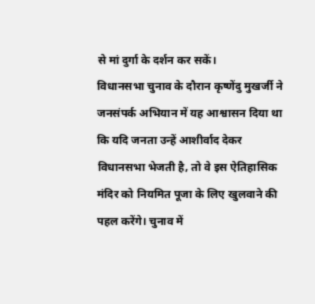से मां दुर्गा के दर्शन कर सकें।
विधानसभा चुनाव के दौरान कृष्णेंदु मुखर्जी ने जनसंपर्क अभियान में यह आश्वासन दिया था कि यदि जनता उन्हें आशीर्वाद देकर विधानसभा भेजती है, तो वे इस ऐतिहासिक मंदिर को नियमित पूजा के लिए खुलवाने की पहल करेंगे। चुनाव में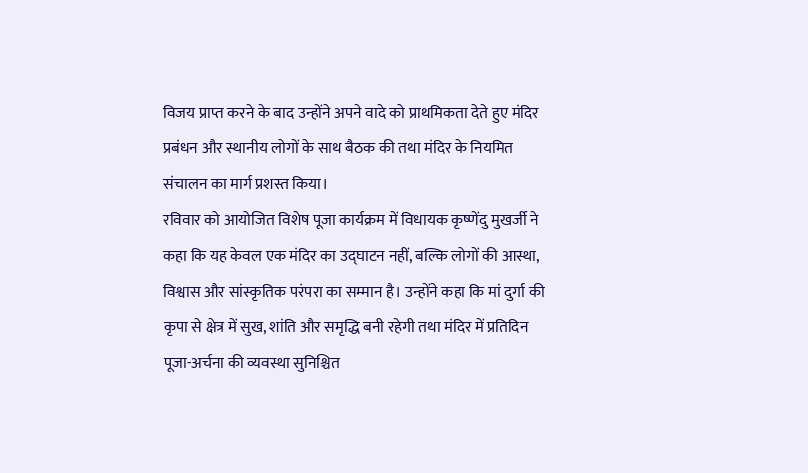विजय प्राप्त करने के बाद उन्होंने अपने वादे को प्राथमिकता देते हुए मंदिर प्रबंधन और स्थानीय लोगों के साथ बैठक की तथा मंदिर के नियमित संचालन का मार्ग प्रशस्त किया।
रविवार को आयोजित विशेष पूजा कार्यक्रम में विधायक कृष्णेंदु मुखर्जी ने कहा कि यह केवल एक मंदिर का उद्घाटन नहीं, बल्कि लोगों की आस्था, विश्वास और सांस्कृतिक परंपरा का सम्मान है। उन्होंने कहा कि मां दुर्गा की कृपा से क्षेत्र में सुख, शांति और समृद्धि बनी रहेगी तथा मंदिर में प्रतिदिन पूजा-अर्चना की व्यवस्था सुनिश्चित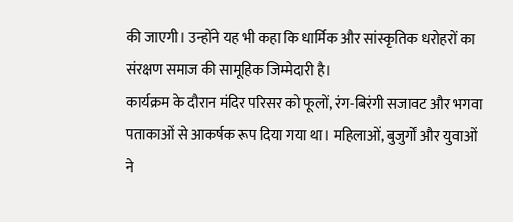की जाएगी। उन्होंने यह भी कहा कि धार्मिक और सांस्कृतिक धरोहरों का संरक्षण समाज की सामूहिक जिम्मेदारी है।
कार्यक्रम के दौरान मंदिर परिसर को फूलों, रंग-बिरंगी सजावट और भगवा पताकाओं से आकर्षक रूप दिया गया था। महिलाओं, बुजुर्गों और युवाओं ने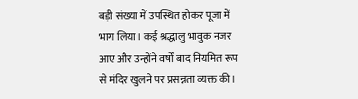बड़ी संख्या में उपस्थित होकर पूजा में भाग लिया। कई श्रद्धालु भावुक नजर आए और उन्होंने वर्षों बाद नियमित रूप से मंदिर खुलने पर प्रसन्नता व्यक्त की।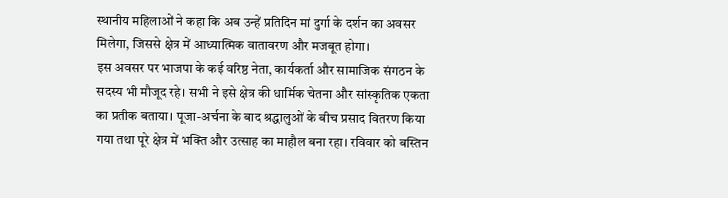स्थानीय महिलाओं ने कहा कि अब उन्हें प्रतिदिन मां दुर्गा के दर्शन का अवसर मिलेगा, जिससे क्षेत्र में आध्यात्मिक वातावरण और मजबूत होगा।
इस अवसर पर भाजपा के कई वरिष्ठ नेता, कार्यकर्ता और सामाजिक संगठन के सदस्य भी मौजूद रहे। सभी ने इसे क्षेत्र की धार्मिक चेतना और सांस्कृतिक एकता का प्रतीक बताया। पूजा-अर्चना के बाद श्रद्धालुओं के बीच प्रसाद वितरण किया गया तथा पूरे क्षेत्र में भक्ति और उत्साह का माहौल बना रहा। रविवार को बस्तिन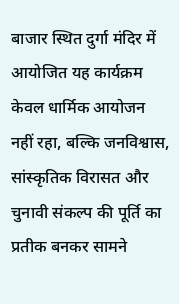बाजार स्थित दुर्गा मंदिर में आयोजित यह कार्यक्रम केवल धार्मिक आयोजन नहीं रहा, बल्कि जनविश्वास, सांस्कृतिक विरासत और चुनावी संकल्प की पूर्ति का प्रतीक बनकर सामने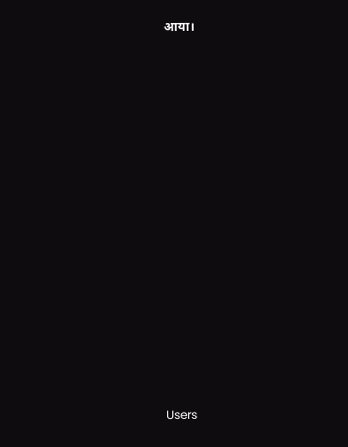आया।

















Users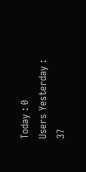Today : 0
Users Yesterday : 37